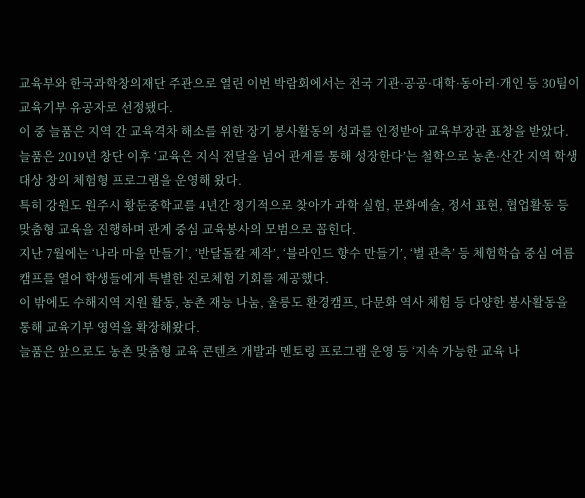교육부와 한국과학창의재단 주관으로 열린 이번 박람회에서는 전국 기관·공공·대학·동아리·개인 등 30팀이 교육기부 유공자로 선정됐다.
이 중 늘품은 지역 간 교육격차 해소를 위한 장기 봉사활동의 성과를 인정받아 교육부장관 표창을 받았다.
늘품은 2019년 창단 이후 ‘교육은 지식 전달을 넘어 관계를 통해 성장한다’는 철학으로 농촌·산간 지역 학생 대상 창의 체험형 프로그램을 운영해 왔다.
특히 강원도 원주시 황둔중학교를 4년간 정기적으로 찾아가 과학 실험, 문화예술, 정서 표현, 협업활동 등 맞춤형 교육을 진행하며 관계 중심 교육봉사의 모범으로 꼽힌다.
지난 7월에는 ‘나라 마을 만들기’, ‘반달돌칼 제작’, ‘블라인드 향수 만들기’, ‘별 관측’ 등 체험학습 중심 여름캠프를 열어 학생들에게 특별한 진로체험 기회를 제공했다.
이 밖에도 수해지역 지원 활동, 농촌 재능 나눔, 울릉도 환경캠프, 다문화 역사 체험 등 다양한 봉사활동을 통해 교육기부 영역을 확장해왔다.
늘품은 앞으로도 농촌 맞춤형 교육 콘텐츠 개발과 멘토링 프로그램 운영 등 ‘지속 가능한 교육 나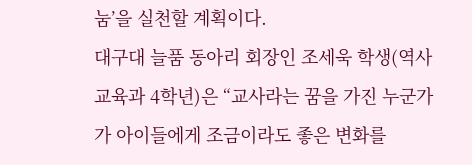눔’을 실천할 계획이다.
대구대 늘품 동아리 회장인 조세욱 학생(역사교육과 4학년)은 “교사라는 꿈을 가진 누군가가 아이들에게 조금이라도 좋은 변화를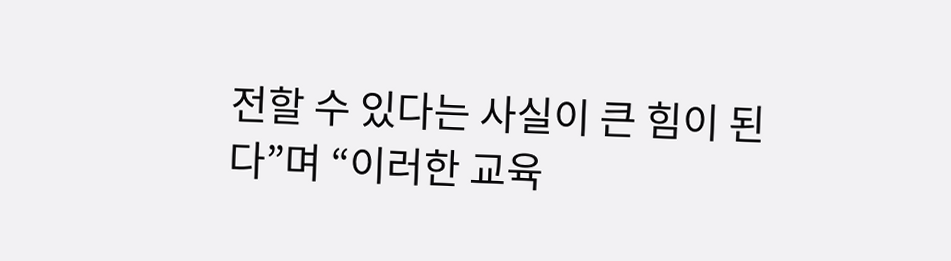전할 수 있다는 사실이 큰 힘이 된다”며 “이러한 교육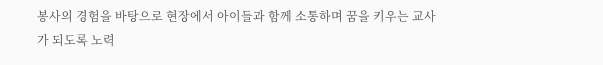봉사의 경험을 바탕으로 현장에서 아이들과 함께 소통하며 꿈을 키우는 교사가 되도록 노력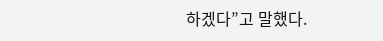하겠다”고 말했다.